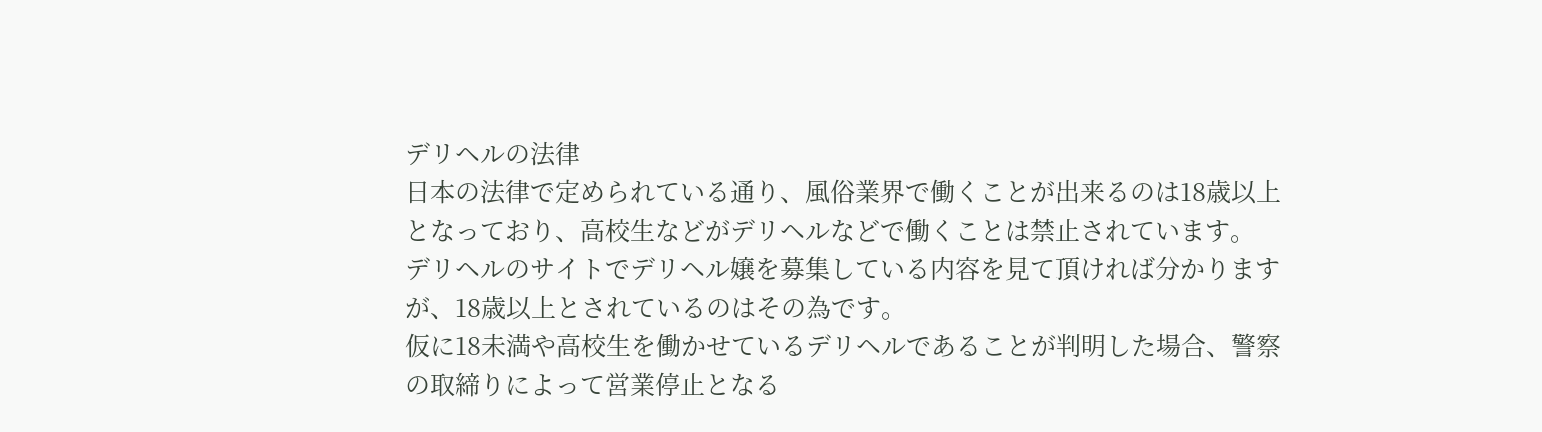デリヘルの法律
日本の法律で定められている通り、風俗業界で働くことが出来るのは18歳以上となっており、高校生などがデリヘルなどで働くことは禁止されています。
デリヘルのサイトでデリヘル嬢を募集している内容を見て頂ければ分かりますが、18歳以上とされているのはその為です。
仮に18未満や高校生を働かせているデリヘルであることが判明した場合、警察の取締りによって営業停止となる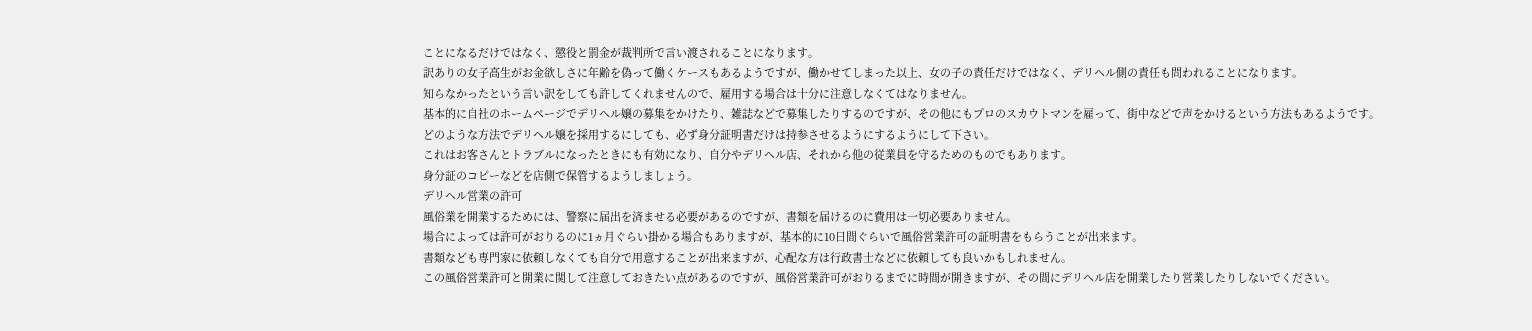ことになるだけではなく、懲役と罰金が裁判所で言い渡されることになります。
訳ありの女子高生がお金欲しさに年齢を偽って働くケースもあるようですが、働かせてしまった以上、女の子の責任だけではなく、デリヘル側の責任も問われることになります。
知らなかったという言い訳をしても許してくれませんので、雇用する場合は十分に注意しなくてはなりません。
基本的に自社のホームページでデリヘル嬢の募集をかけたり、雑誌などで募集したりするのですが、その他にもプロのスカウトマンを雇って、街中などで声をかけるという方法もあるようです。
どのような方法でデリヘル嬢を採用するにしても、必ず身分証明書だけは持参させるようにするようにして下さい。
これはお客さんとトラブルになったときにも有効になり、自分やデリヘル店、それから他の従業員を守るためのものでもあります。
身分証のコピーなどを店側で保管するようしましょう。
デリヘル営業の許可
風俗業を開業するためには、警察に届出を済ませる必要があるのですが、書類を届けるのに費用は一切必要ありません。
場合によっては許可がおりるのに1ヵ月ぐらい掛かる場合もありますが、基本的に10日間ぐらいで風俗営業許可の証明書をもらうことが出来ます。
書類なども専門家に依頼しなくても自分で用意することが出来ますが、心配な方は行政書士などに依頼しても良いかもしれません。
この風俗営業許可と開業に関して注意しておきたい点があるのですが、風俗営業許可がおりるまでに時間が開きますが、その間にデリヘル店を開業したり営業したりしないでください。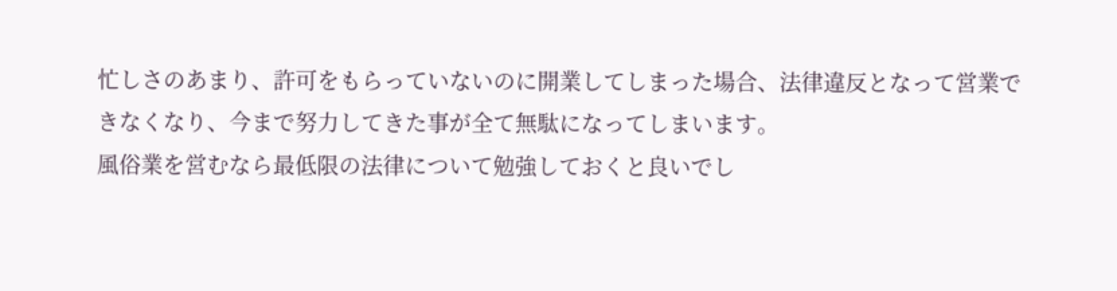忙しさのあまり、許可をもらっていないのに開業してしまった場合、法律違反となって営業できなくなり、今まで努力してきた事が全て無駄になってしまいます。
風俗業を営むなら最低限の法律について勉強しておくと良いでし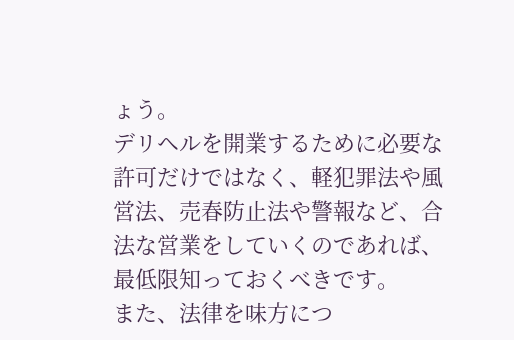ょう。
デリヘルを開業するために必要な許可だけではなく、軽犯罪法や風営法、売春防止法や警報など、合法な営業をしていくのであれば、最低限知っておくべきです。
また、法律を味方につ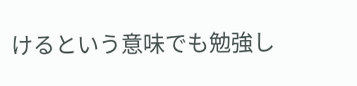けるという意味でも勉強し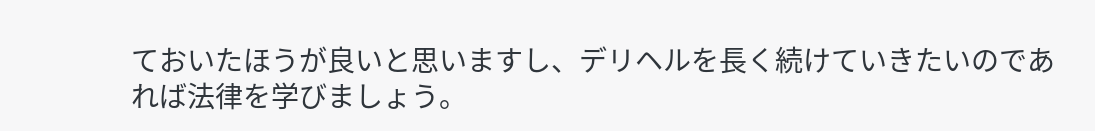ておいたほうが良いと思いますし、デリヘルを長く続けていきたいのであれば法律を学びましょう。